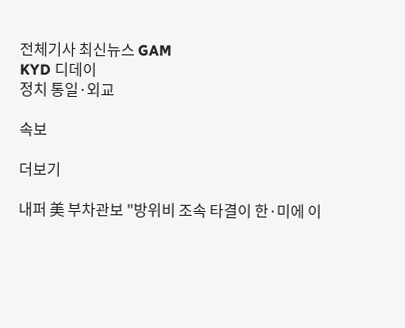전체기사 최신뉴스 GAM
KYD 디데이
정치 통일·외교

속보

더보기

내퍼 美 부차관보 "방위비 조속 타결이 한·미에 이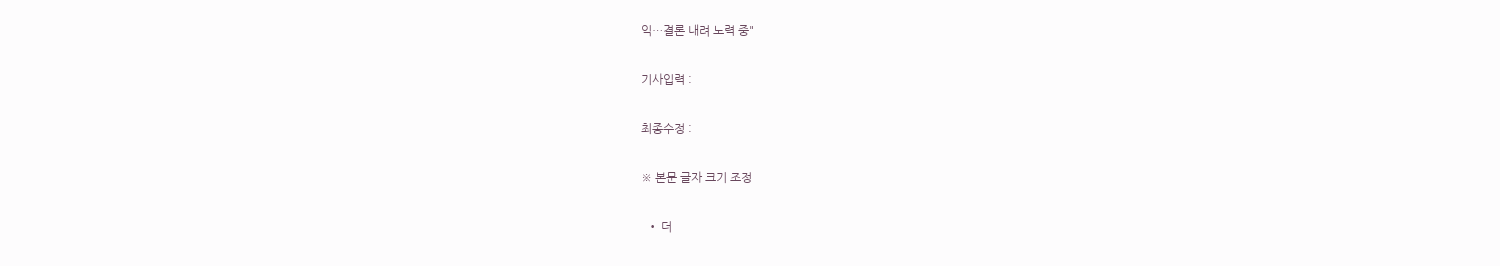익…결론 내려 노력 중"

기사입력 :

최종수정 :

※ 본문 글자 크기 조정

  • 더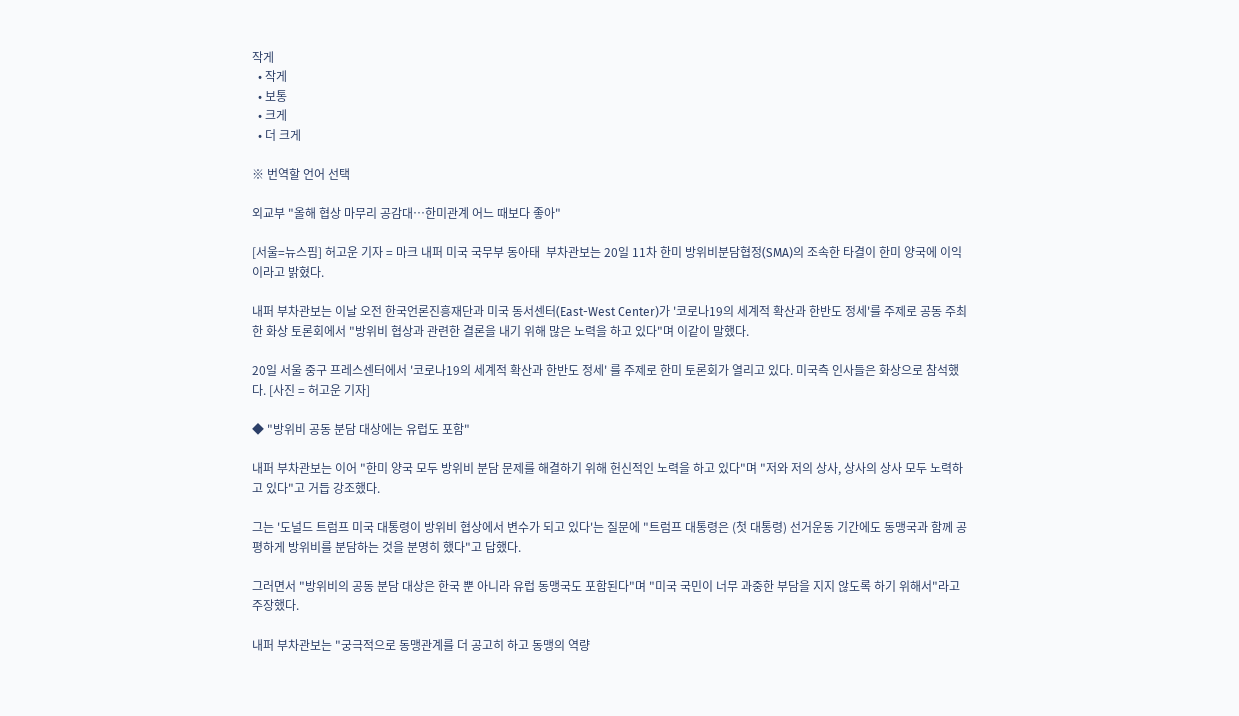작게
  • 작게
  • 보통
  • 크게
  • 더 크게

※ 번역할 언어 선택

외교부 "올해 협상 마무리 공감대…한미관계 어느 때보다 좋아"

[서울=뉴스핌] 허고운 기자 = 마크 내퍼 미국 국무부 동아태  부차관보는 20일 11차 한미 방위비분담협정(SMA)의 조속한 타결이 한미 양국에 이익이라고 밝혔다.

내퍼 부차관보는 이날 오전 한국언론진흥재단과 미국 동서센터(East-West Center)가 '코로나19의 세계적 확산과 한반도 정세'를 주제로 공동 주최한 화상 토론회에서 "방위비 협상과 관련한 결론을 내기 위해 많은 노력을 하고 있다"며 이같이 말했다.

20일 서울 중구 프레스센터에서 '코로나19의 세계적 확산과 한반도 정세' 를 주제로 한미 토론회가 열리고 있다. 미국측 인사들은 화상으로 참석했다. [사진 = 허고운 기자]

◆ "방위비 공동 분담 대상에는 유럽도 포함"

내퍼 부차관보는 이어 "한미 양국 모두 방위비 분담 문제를 해결하기 위해 헌신적인 노력을 하고 있다"며 "저와 저의 상사, 상사의 상사 모두 노력하고 있다"고 거듭 강조했다.

그는 '도널드 트럼프 미국 대통령이 방위비 협상에서 변수가 되고 있다'는 질문에 "트럼프 대통령은 (첫 대통령) 선거운동 기간에도 동맹국과 함께 공평하게 방위비를 분담하는 것을 분명히 했다"고 답했다.

그러면서 "방위비의 공동 분담 대상은 한국 뿐 아니라 유럽 동맹국도 포함된다"며 "미국 국민이 너무 과중한 부담을 지지 않도록 하기 위해서"라고 주장했다.

내퍼 부차관보는 "궁극적으로 동맹관계를 더 공고히 하고 동맹의 역량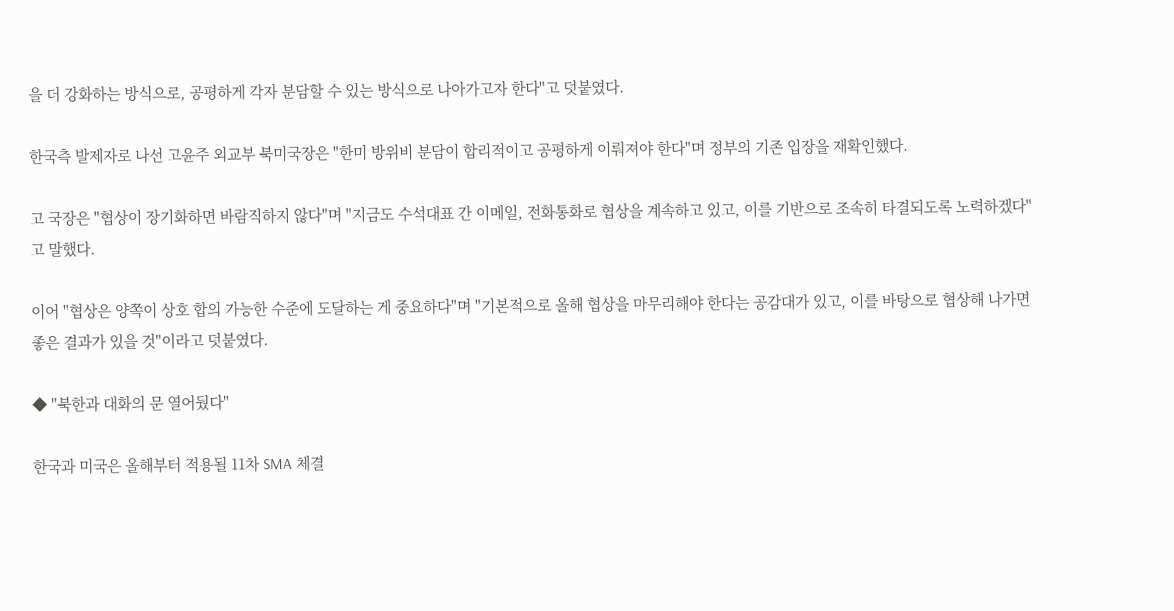을 더 강화하는 방식으로, 공평하게 각자 분담할 수 있는 방식으로 나아가고자 한다"고 덧붙였다.

한국측 발제자로 나선 고윤주 외교부 북미국장은 "한미 방위비 분담이 합리적이고 공평하게 이뤄져야 한다"며 정부의 기존 입장을 재확인했다.

고 국장은 "협상이 장기화하면 바람직하지 않다"며 "지금도 수석대표 간 이메일, 전화통화로 협상을 계속하고 있고, 이를 기반으로 조속히 타결되도록 노력하겠다"고 말했다.

이어 "협상은 양쪽이 상호 합의 가능한 수준에 도달하는 게 중요하다"며 "기본적으로 올해 협상을 마무리해야 한다는 공감대가 있고, 이를 바탕으로 협상해 나가면 좋은 결과가 있을 것"이라고 덧붙였다.

◆ "북한과 대화의 문 열어뒀다"

한국과 미국은 올해부터 적용될 11차 SMA 체결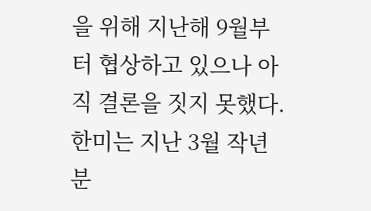을 위해 지난해 9월부터 협상하고 있으나 아직 결론을 짓지 못했다. 한미는 지난 3월 작년 분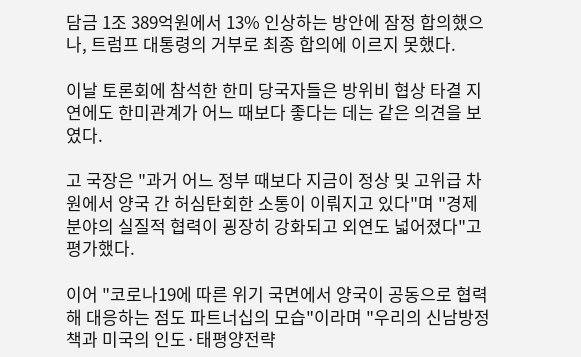담금 1조 389억원에서 13% 인상하는 방안에 잠정 합의했으나, 트럼프 대통령의 거부로 최종 합의에 이르지 못했다.

이날 토론회에 참석한 한미 당국자들은 방위비 협상 타결 지연에도 한미관계가 어느 때보다 좋다는 데는 같은 의견을 보였다.

고 국장은 "과거 어느 정부 때보다 지금이 정상 및 고위급 차원에서 양국 간 허심탄회한 소통이 이뤄지고 있다"며 "경제 분야의 실질적 협력이 굉장히 강화되고 외연도 넓어졌다"고 평가했다.

이어 "코로나19에 따른 위기 국면에서 양국이 공동으로 협력해 대응하는 점도 파트너십의 모습"이라며 "우리의 신남방정책과 미국의 인도·태평양전략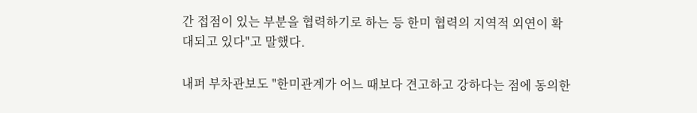간 접점이 있는 부분을 협력하기로 하는 등 한미 협력의 지역적 외연이 확대되고 있다"고 말했다.

내퍼 부차관보도 "한미관계가 어느 때보다 견고하고 강하다는 점에 동의한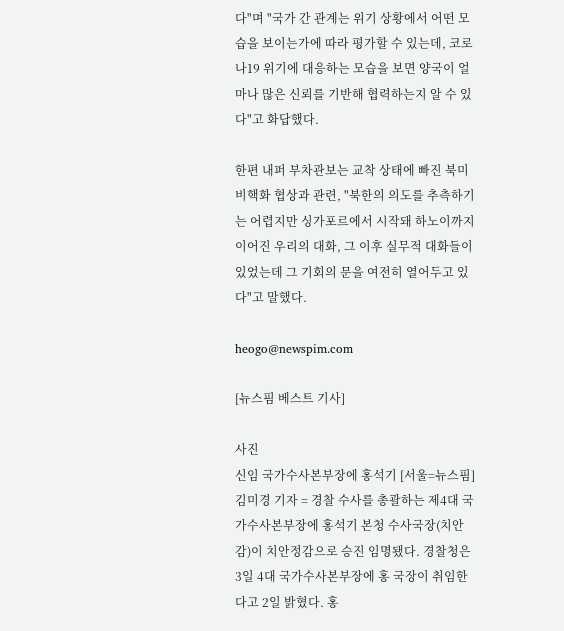다"며 "국가 간 관계는 위기 상황에서 어떤 모습을 보이는가에 따라 평가할 수 있는데, 코로나19 위기에 대응하는 모습을 보면 양국이 얼마나 많은 신뢰를 기반해 협력하는지 알 수 있다"고 화답했다.

한편 내퍼 부차관보는 교착 상태에 빠진 북미 비핵화 협상과 관련, "북한의 의도를 추측하기는 어렵지만 싱가포르에서 시작돼 하노이까지 이어진 우리의 대화, 그 이후 실무적 대화들이 있었는데 그 기회의 문을 여전히 열어두고 있다"고 말했다.

heogo@newspim.com

[뉴스핌 베스트 기사]

사진
신임 국가수사본부장에 홍석기 [서울=뉴스핌] 김미경 기자 = 경찰 수사를 총괄하는 제4대 국가수사본부장에 홍석기 본청 수사국장(치안감)이 치안정감으로 승진 임명됐다. 경찰청은 3일 4대 국가수사본부장에 홍 국장이 취임한다고 2일 밝혔다. 홍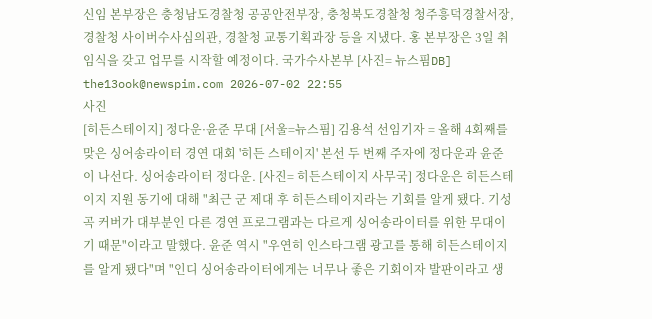신임 본부장은 충청남도경찰청 공공안전부장, 충청북도경찰청 청주흥덕경찰서장, 경찰청 사이버수사심의관, 경찰청 교통기획과장 등을 지냈다. 홍 본부장은 3일 취임식을 갖고 업무를 시작할 예정이다. 국가수사본부 [사진= 뉴스핌DB] the13ook@newspim.com 2026-07-02 22:55
사진
[히든스테이지] 정다운·윤준 무대 [서울=뉴스핌] 김용석 선임기자 = 올해 4회째를 맞은 싱어송라이터 경연 대회 '히든 스테이지' 본선 두 번째 주자에 정다운과 윤준이 나선다. 싱어송라이터 정다운. [사진= 히든스테이지 사무국] 정다운은 히든스테이지 지원 동기에 대해 "최근 군 제대 후 히든스테이지라는 기회를 알게 됐다. 기성곡 커버가 대부분인 다른 경연 프로그램과는 다르게 싱어송라이터를 위한 무대이기 때문"이라고 말했다. 윤준 역시 "우연히 인스타그램 광고를 통해 히든스테이지를 알게 됐다"며 "인디 싱어송라이터에게는 너무나 좋은 기회이자 발판이라고 생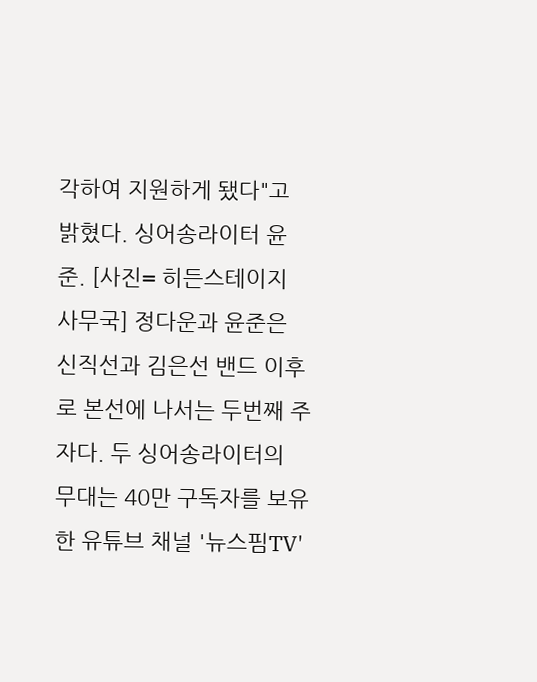각하여 지원하게 됐다"고 밝혔다. 싱어송라이터 윤준. [사진= 히든스테이지 사무국] 정다운과 윤준은 신직선과 김은선 밴드 이후로 본선에 나서는 두번째 주자다. 두 싱어송라이터의 무대는 40만 구독자를 보유한 유튜브 채널 '뉴스핌TV'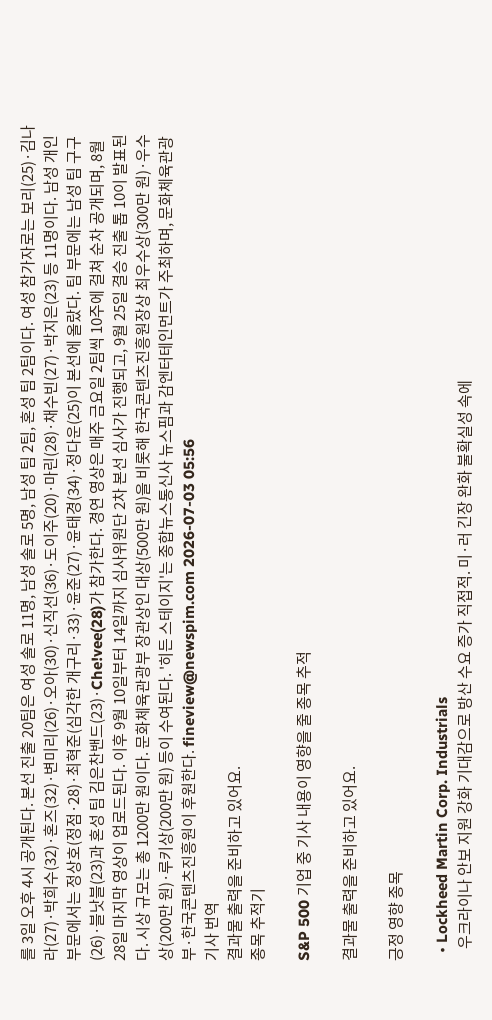를 3일 오후 4시 공개된다. 본선 진출 20팀은 여성 솔로 11명, 남성 솔로 5명, 남성 팀 2팀, 혼성 팀 2팀이다. 여성 참가자로는 보리(25)·김나라(27)·박희수(32)·혼즈(32)·변미리(26)·오아(30)·신직선(36)·도이주(20)·마린(28)·채수빈(27)·박지은(23) 등 11명이다. 남성 개인 부문에서는 정상호(정점·28)·최혁준(심각한 개구리·33)·윤준(27)·윤태경(34)·정다운(25)이 본선에 올랐다. 팀 부문에는 남성 팀 구구(26)·블낫블(23)과 혼성 팀 김은찬밴드(23)·Che!vee(28)가 참가한다. 경연 영상은 매주 금요일 2팀씩 10주에 걸쳐 순차 공개되며, 8월 28일 마지막 영상이 업로드된다. 이후 9월 10일부터 14일까지 심사위원단 2차 본선 심사가 진행되고, 9월 25일 결승 진출 톱 10이 발표된다. 시상 규모는 총 1200만 원이다. 문화체육관광부 장관상인 대상(500만 원)을 비롯해 한국콘텐츠진흥원장상 최우수상(300만 원)·우수상(200만 원)·루키상(200만 원) 등이 수여된다. '히든 스테이지'는 종합뉴스통신사 뉴스핌과 감엔터테인먼트가 주최하며, 문화체육관광부·한국콘텐츠진흥원이 후원한다. fineview@newspim.com 2026-07-03 05:56
기사 번역
결과물 출력을 준비하고 있어요.
종목 추적기

S&P 500 기업 중 기사 내용이 영향을 줄 종목 추적

결과물 출력을 준비하고 있어요.

긍정 영향 종목

  • Lockheed Martin Corp. Industrials
    우크라이나 안보 지원 강화 기대감으로 방산 수요 증가 직접적. 미·러 긴장 완화 불확실성 속에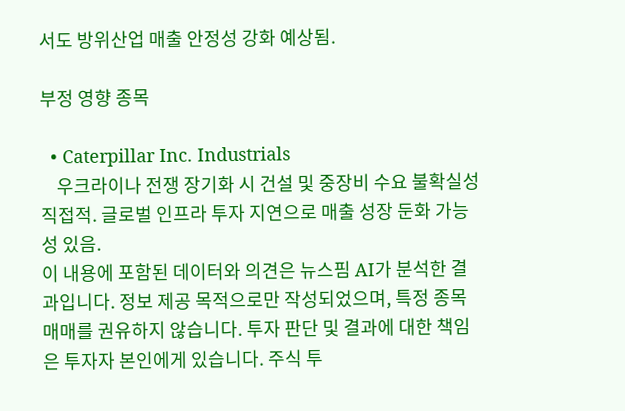서도 방위산업 매출 안정성 강화 예상됨.

부정 영향 종목

  • Caterpillar Inc. Industrials
    우크라이나 전쟁 장기화 시 건설 및 중장비 수요 불확실성 직접적. 글로벌 인프라 투자 지연으로 매출 성장 둔화 가능성 있음.
이 내용에 포함된 데이터와 의견은 뉴스핌 AI가 분석한 결과입니다. 정보 제공 목적으로만 작성되었으며, 특정 종목 매매를 권유하지 않습니다. 투자 판단 및 결과에 대한 책임은 투자자 본인에게 있습니다. 주식 투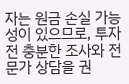자는 원금 손실 가능성이 있으므로, 투자 전 충분한 조사와 전문가 상담을 권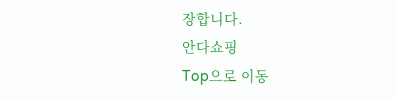장합니다.
안다쇼핑
Top으로 이동